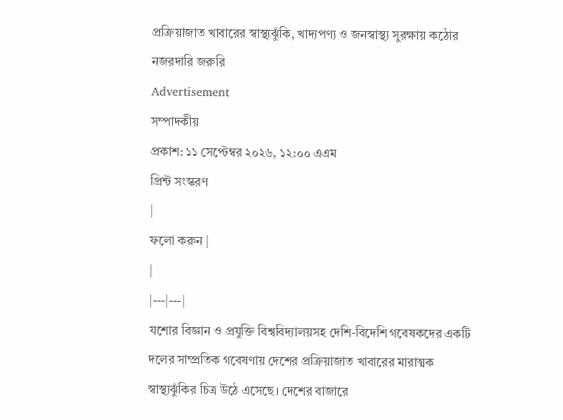প্রক্রিয়াজাত খাবারের স্বাস্থ্যঝুঁকি, খাদ্যপণ্য ও জনস্বাস্থ্য সুরক্ষায় কঠোর নজরদারি জরুরি
Advertisement
সম্পাদকীয়
প্রকাশ: ১১ সেপ্টেম্বর ২০২৬, ১২:০০ এএম
প্রিন্ট সংস্করণ
|
ফলো করুন |
|
|---|---|
যশোর বিজ্ঞান ও প্রযুক্তি বিশ্ববিদ্যালয়সহ দেশি-বিদেশি গবেষকদের একটি দলের সাম্প্রতিক গবেষণায় দেশের প্রক্রিয়াজাত খাবারের মারাত্মক স্বাস্থ্যঝুঁকির চিত্র উঠে এসেছে। দেশের বাজারে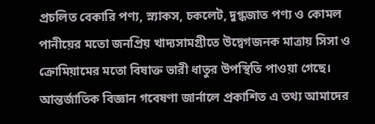প্রচলিত বেকারি পণ্য, স্ন্যাকস, চকলেট, দুগ্ধজাত পণ্য ও কোমল পানীয়ের মতো জনপ্রিয় খাদ্যসামগ্রীতে উদ্বেগজনক মাত্রায় সিসা ও ক্রোমিয়ামের মতো বিষাক্ত ভারী ধাতুর উপস্থিতি পাওয়া গেছে। আন্তর্জাতিক বিজ্ঞান গবেষণা জার্নালে প্রকাশিত এ তথ্য আমাদের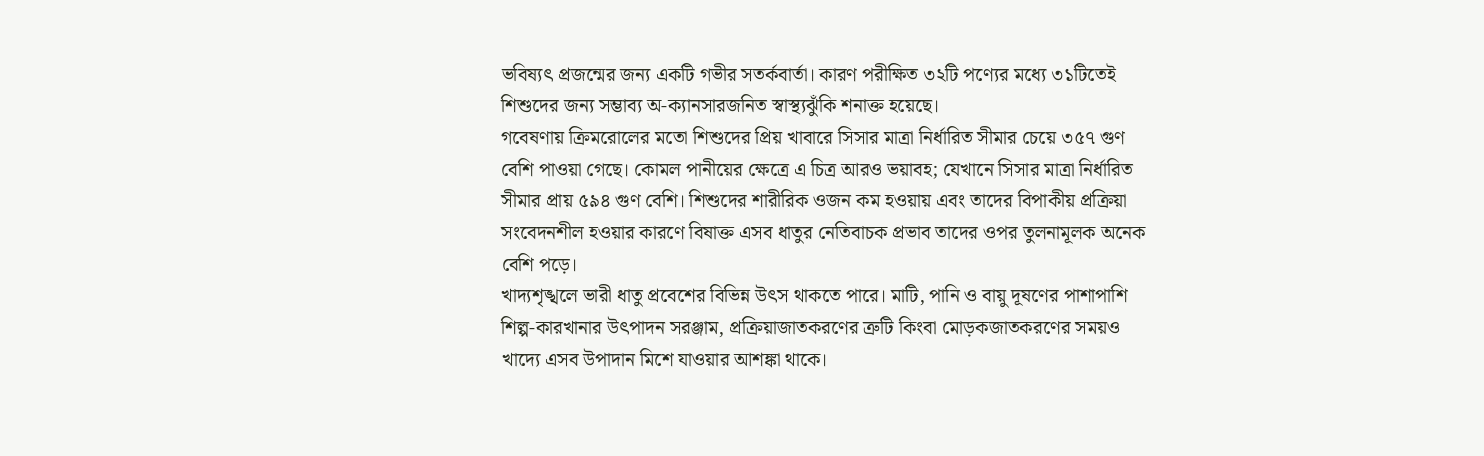ভবিষ্যৎ প্রজন্মের জন্য একটি গভীর সতর্কবার্তা। কারণ পরীক্ষিত ৩২টি পণ্যের মধ্যে ৩১টিতেই শিশুদের জন্য সম্ভাব্য অ-ক্যানসারজনিত স্বাস্থ্যঝুঁকি শনাক্ত হয়েছে।
গবেষণায় ক্রিমরোলের মতো শিশুদের প্রিয় খাবারে সিসার মাত্রা নির্ধারিত সীমার চেয়ে ৩৫৭ গুণ বেশি পাওয়া গেছে। কোমল পানীয়ের ক্ষেত্রে এ চিত্র আরও ভয়াবহ; যেখানে সিসার মাত্রা নির্ধারিত সীমার প্রায় ৫৯৪ গুণ বেশি। শিশুদের শারীরিক ওজন কম হওয়ায় এবং তাদের বিপাকীয় প্রক্রিয়া সংবেদনশীল হওয়ার কারণে বিষাক্ত এসব ধাতুর নেতিবাচক প্রভাব তাদের ওপর তুলনামূলক অনেক বেশি পড়ে।
খাদ্যশৃঙ্খলে ভারী ধাতু প্রবেশের বিভিন্ন উৎস থাকতে পারে। মাটি, পানি ও বায়ু দূষণের পাশাপাশি শিল্প-কারখানার উৎপাদন সরঞ্জাম, প্রক্রিয়াজাতকরণের ত্রুটি কিংবা মোড়কজাতকরণের সময়ও খাদ্যে এসব উপাদান মিশে যাওয়ার আশঙ্কা থাকে।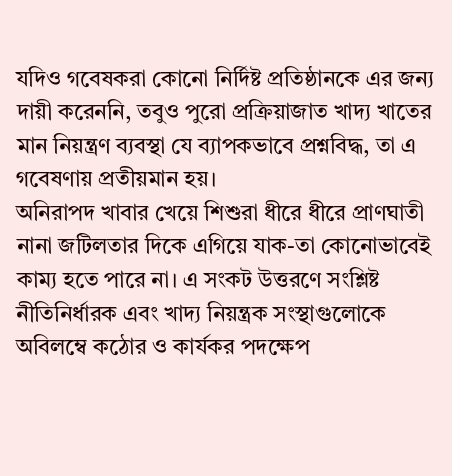যদিও গবেষকরা কোনো নির্দিষ্ট প্রতিষ্ঠানকে এর জন্য দায়ী করেননি, তবুও পুরো প্রক্রিয়াজাত খাদ্য খাতের মান নিয়ন্ত্রণ ব্যবস্থা যে ব্যাপকভাবে প্রশ্নবিদ্ধ, তা এ গবেষণায় প্রতীয়মান হয়।
অনিরাপদ খাবার খেয়ে শিশুরা ধীরে ধীরে প্রাণঘাতী নানা জটিলতার দিকে এগিয়ে যাক-তা কোনোভাবেই কাম্য হতে পারে না। এ সংকট উত্তরণে সংশ্লিষ্ট নীতিনির্ধারক এবং খাদ্য নিয়ন্ত্রক সংস্থাগুলোকে অবিলম্বে কঠোর ও কার্যকর পদক্ষেপ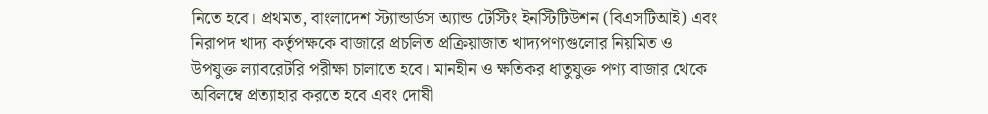নিতে হবে। প্রথমত, বাংলাদেশ স্ট্যান্ডার্ডস অ্যান্ড টেস্টিং ইনস্টিটিউশন (বিএসটিআই) এবং নিরাপদ খাদ্য কর্তৃপক্ষকে বাজারে প্রচলিত প্রক্রিয়াজাত খাদ্যপণ্যগুলোর নিয়মিত ও উপযুক্ত ল্যাবরেটরি পরীক্ষা চালাতে হবে। মানহীন ও ক্ষতিকর ধাতুযুক্ত পণ্য বাজার থেকে অবিলম্বে প্রত্যাহার করতে হবে এবং দোষী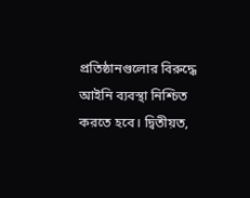প্রতিষ্ঠানগুলোর বিরুদ্ধে আইনি ব্যবস্থা নিশ্চিত করতে হবে। দ্বিতীয়ত,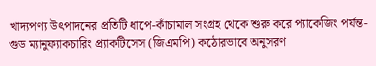খাদ্যপণ্য উৎপাদনের প্রতিটি ধাপে-কাঁচামাল সংগ্রহ থেকে শুরু করে প্যাকেজিং পর্যন্ত-গুড ম্যানুফ্যাকচারিং প্র্যাকটিসেস (জিএমপি) কঠোরভাবে অনুসরণ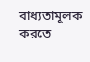বাধ্যতামূলক করতে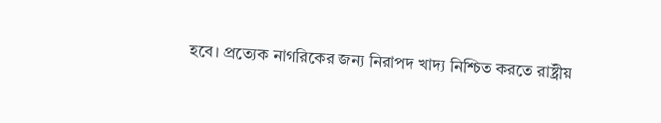হবে। প্রত্যেক নাগরিকের জন্য নিরাপদ খাদ্য নিশ্চিত করতে রাষ্ট্রীয়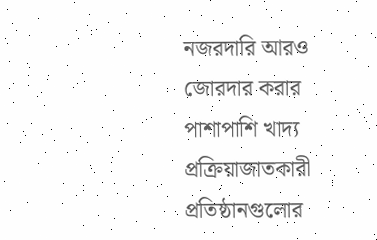নজরদারি আরও জোরদার করার পাশাপাশি খাদ্য প্রক্রিয়াজাতকারী প্রতিষ্ঠানগুলোর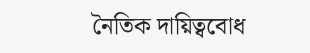নৈতিক দায়িত্ববোধ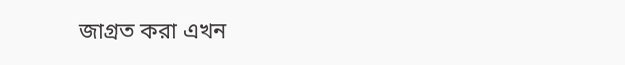জাগ্রত করা এখন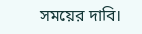সময়ের দাবি।